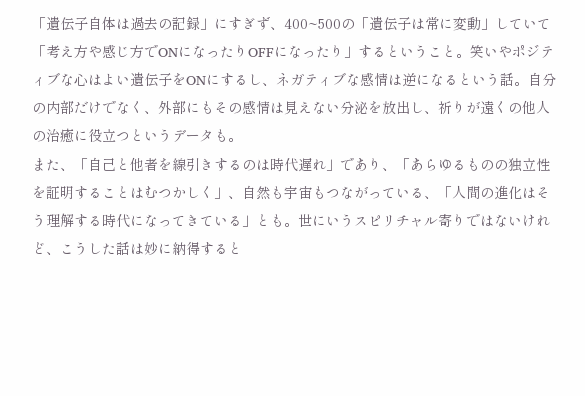「遺伝子自体は過去の記録」にすぎず、400~500の「遺伝子は常に変動」していて「考え方や感じ方でONになったりOFFになったり」するということ。笑いやポジティブな心はよい遺伝子をONにするし、ネガティブな感情は逆になるという話。自分の内部だけでなく、外部にもその感情は見えない分泌を放出し、祈りが遠くの他人の治癒に役立つというデータも。
また、「自己と他者を線引きするのは時代遅れ」であり、「あらゆるものの独立性を証明することはむつかしく」、自然も宇宙もつながっている、「人間の進化はそう理解する時代になってきている」とも。世にいうスピリチャル寄りではないけれど、こうした話は妙に納得すると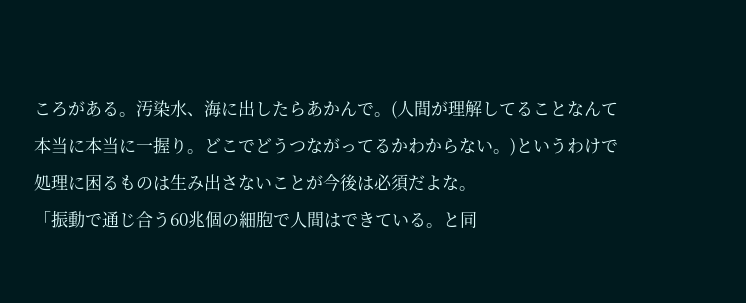ころがある。汚染水、海に出したらあかんで。(人間が理解してることなんて本当に本当に一握り。どこでどうつながってるかわからない。)というわけで処理に困るものは生み出さないことが今後は必須だよな。
「振動で通じ合う60兆個の細胞で人間はできている。と同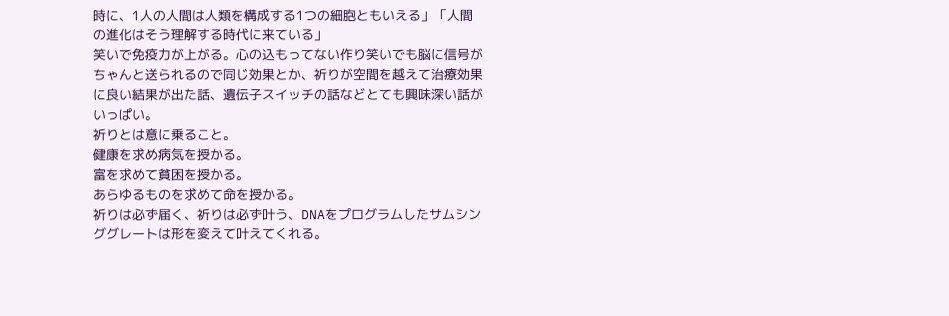時に、1人の人間は人類を構成する1つの細胞ともいえる」「人間の進化はそう理解する時代に来ている」
笑いで免疫力が上がる。心の込もってない作り笑いでも脳に信号がちゃんと送られるので同じ効果とか、祈りが空間を越えて治療効果に良い結果が出た話、遺伝子スイッチの話などとても興味深い話がいっぱい。
祈りとは意に乗ること。
健康を求め病気を授かる。
富を求めて貧困を授かる。
あらゆるものを求めて命を授かる。
祈りは必ず届く、祈りは必ず叶う、DNAをプログラムしたサムシンググレートは形を変えて叶えてくれる。